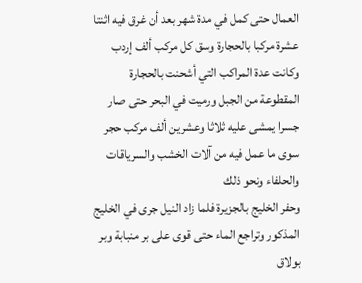العمال حتى كمل في مدة شهر بعد أن غرق فيه اثنتا عشرة مركبا بالحجارة وسق كل مركب ألف إردب
وكانت عدة المراكب التي أشحنت بالحجارة المقطوعة من الجبل ورميت في البحر حتى صار جسرا يمشى عليه ثلاثا وعشرين ألف مركب حجر سوى ما عمل فيه من آلات الخشب والسرياقات والحلفاء ونحو ذلك
وحفر الخليج بالجزيرة فلما زاد النيل جرى في الخليج المذكور وتراجع الماء حتى قوى على بر منبابة وبر بولاق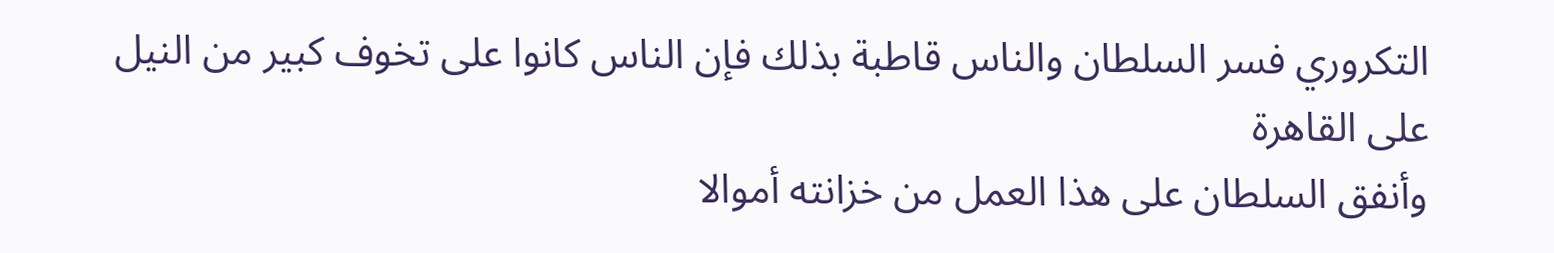التكروري فسر السلطان والناس قاطبة بذلك فإن الناس كانوا على تخوف كبير من النيل على القاهرة
وأنفق السلطان على هذا العمل من خزانته أموالا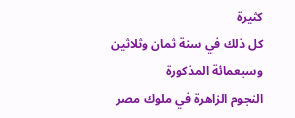كثيرة
كل ذلك في سنة ثمان وثلاثين وسبعمائة المذكورة
النجوم الزاهرة في ملوك مصر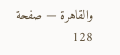والقاهرة — صفحة 128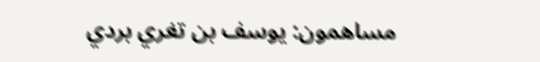مساهمون: يوسف بن تغري بردي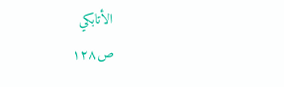الأتابكي
ص١٢٨